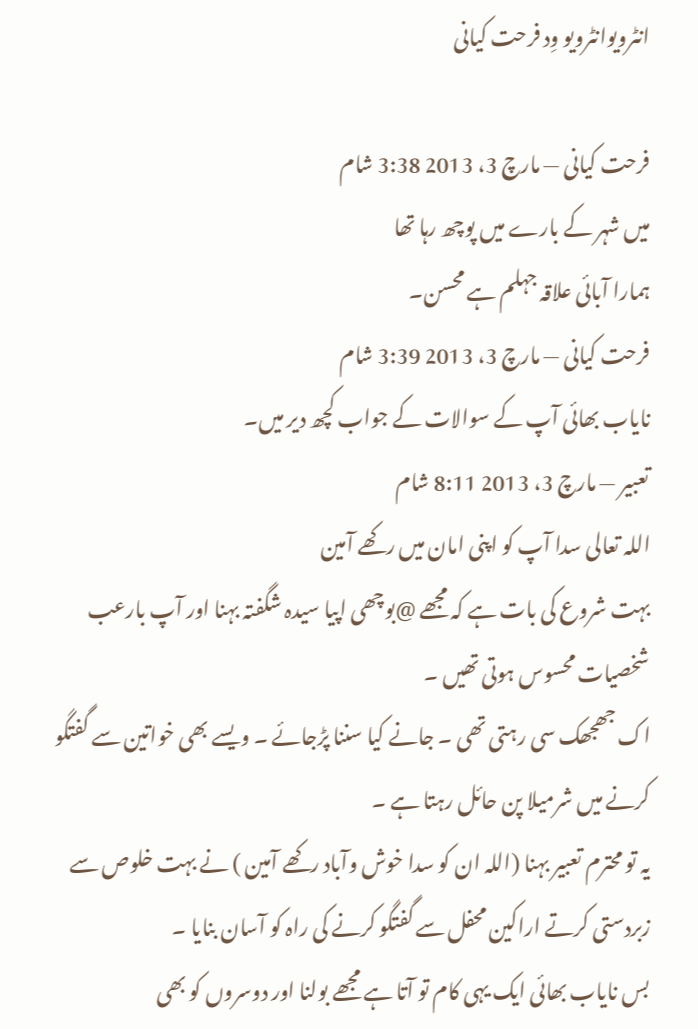انٹرویوانٹرویو وِد فرحت کیانی

فرحت کیانی — مارچ 3، 2013 3:38 شام
میں شہر کے بارے میں پوچھ رہا تھا
ہمارا آبائی علاقہ جہلم ہے محسن۔
فرحت کیانی — مارچ 3، 2013 3:39 شام
نایاب بھائی آپ کے سوالات کے جواب کچھ دیر میں۔
تعبیر — مارچ 3، 2013 8:11 شام
اللہ تعالی سدا آپ کو اپنی امان میں رکھے آمین
بہت شروع کی بات ہے کہ مجھے @بوچھی اپیا سیدہ شگفتہ بہنا اور آپ بارعب شخصیات محسوس ہوتی تھیں ۔
اک جھجھک سی رہتی تھی ۔ جانے کیا سننا پڑجائے ۔ ویسے بھی خواتین سے گفتگو کرنے میں شرمیلا پن حائل رہتا ہے ۔
یہ تو محترم تعبیر بہنا (اللہ ان کو سدا خوش وآباد رکھے آمین ) نے بہت خلوص سے زبردستی کرتے اراکین محفل سے گفتگو کرنے کی راہ کو آسان بنایا ۔
بس نایاب بھائی ایک یہی کام تو آتا ہے مجھے بولنا اور دوسروں کو بھی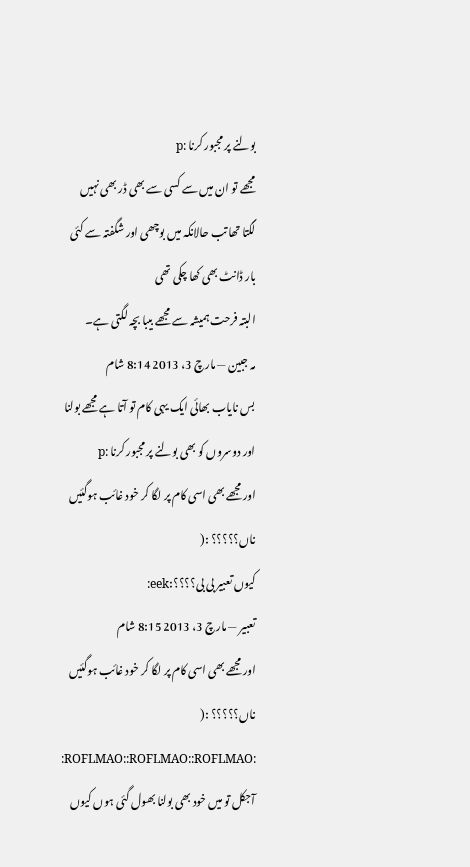بولنے پر مجبور کرنا :p
مجھے تو ان میں سے کسی سے بھی ڈر بھی نہیں لگتا تھا تب حالانکہ میں بوچھی اور شگفتہ سے کئی بار ڈانٹ بھی کھا چکی تھی
البتہ فرحت ہمیشہ سے مجھے بیبا بچہ لگتی ہے۔
مہ جبین — مارچ 3، 2013 8:14 شام
بس نایاب بھائی ایک یہی کام تو آتا ہے مجھے بولنا اور دوسروں کو بھی بولنے پر مجبور کرنا :p
اور مجھے بھی اسی کام پر لگا کر خود غائب ہوگئیں ناں؟؟؟؟؟ :(
کیوں تعبیر بی بی؟؟؟؟:eek:
تعبیر — مارچ 3، 2013 8:15 شام
اور مجھے بھی اسی کام پر لگا کر خود غائب ہوگئیں ناں؟؟؟؟؟ :(
:ROFLMAO::ROFLMAO::ROFLMAO:
آجکل تو میں خود بھی بولنا بھول گئی ہوں کیوں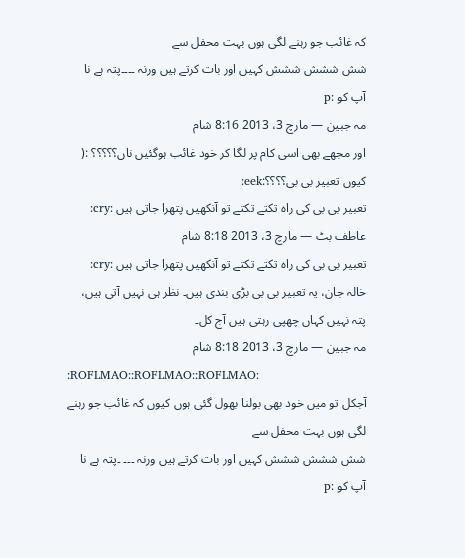کہ غائب جو رہنے لگی ہوں بہت محفل سے
شش ششش ششش کہیں اور بات کرتے ہیں ورنہ ۔۔۔۔پتہ ہے نا آپ کو :p
مہ جبین — مارچ 3، 2013 8:16 شام
اور مجھے بھی اسی کام پر لگا کر خود غائب ہوگئیں ناں؟؟؟؟؟ :(
کیوں تعبیر بی بی؟؟؟؟:eek:
تعبیر بی بی کی راہ تکتے تکتے تو آنکھیں پتھرا جاتی ہیں :cry:
عاطف بٹ — مارچ 3، 2013 8:18 شام
تعبیر بی بی کی راہ تکتے تکتے تو آنکھیں پتھرا جاتی ہیں :cry:
خالہ جان، یہ تعبیر بی بی بڑی بندی ہیں۔ نظر ہی نہیں آتی ہیں، پتہ نہیں کہاں چھپی رہتی ہیں آج کل۔
مہ جبین — مارچ 3، 2013 8:18 شام
:ROFLMAO::ROFLMAO::ROFLMAO:
آجکل تو میں خود بھی بولنا بھول گئی ہوں کیوں کہ غائب جو رہنے لگی ہوں بہت محفل سے
شش ششش ششش کہیں اور بات کرتے ہیں ورنہ ۔۔۔ ۔پتہ ہے نا آپ کو :p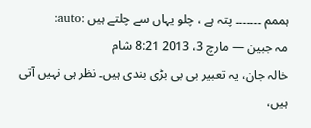ہممم ۔۔۔۔۔۔۔ پتہ ہے ، چلو یہاں سے چلتے ہیں :auto:
مہ جبین — مارچ 3، 2013 8:21 شام
خالہ جان، یہ تعبیر بی بی بڑی بندی ہیں۔ نظر ہی نہیں آتی ہیں،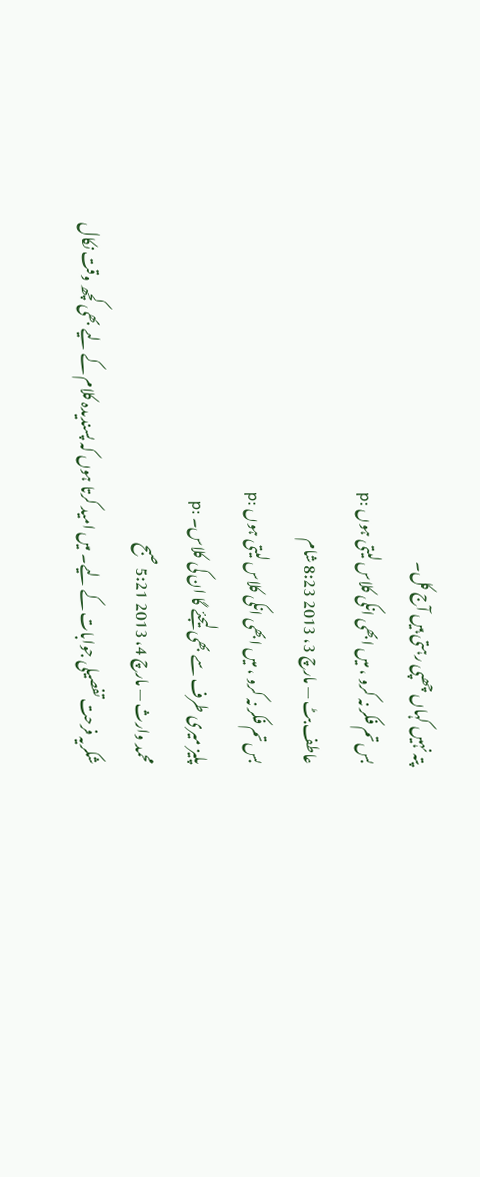پتہ نہیں کہاں چھپی رہتی ہیں آج کل۔
بس تم فکر نہ کرو ، میں ابھی انکی کلاس لیتی ہوں :p
عاطف بٹ — مارچ 3، 2013 8:23 شام
بس تم فکر نہ کرو ، میں ابھی انکی کلاس لیتی ہوں :p
پلیز میری طرف سے بھی لیجئے گا ان کی کلاس۔ :p
محمد وارث — مارچ 4، 2013 5:21 صبح
شکریہ فرحت تفصیلی جوابات کے لیے۔ میں امید کرتا ہوں کہ پسندیدہ کلام کے لیے بھی کچھ وقت نکال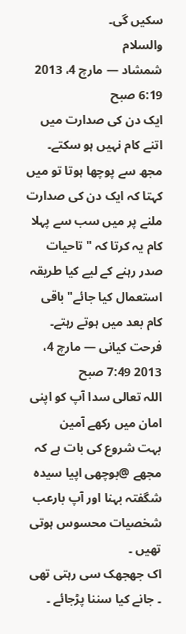سکیں گی۔
والسلام
شمشاد — مارچ 4، 2013 6:19 صبح
ایک دن کی صدارت میں اتنے کام نہیں ہو سکتے۔
مجھ سے پوچھا ہوتا تو میں کہتا کہ ایک دن کی صدارت ملنے پر میں سب سے پہلا کام یہ کرتا کہ "تاحیات صدر رہنے کے لیے کیا طریقہ استعمال کیا جائے" باقی کام بعد میں ہوتے رہتے۔
فرحت کیانی — مارچ 4، 2013 7:49 صبح
اللہ تعالی سدا آپ کو اپنی امان میں رکھے آمین
بہت شروع کی بات ہے کہ مجھے @بوچھی اپیا سیدہ شگفتہ بہنا اور آپ بارعب شخصیات محسوس ہوتی تھیں ۔
اک جھجھک سی رہتی تھی ۔ جانے کیا سننا پڑجائے ۔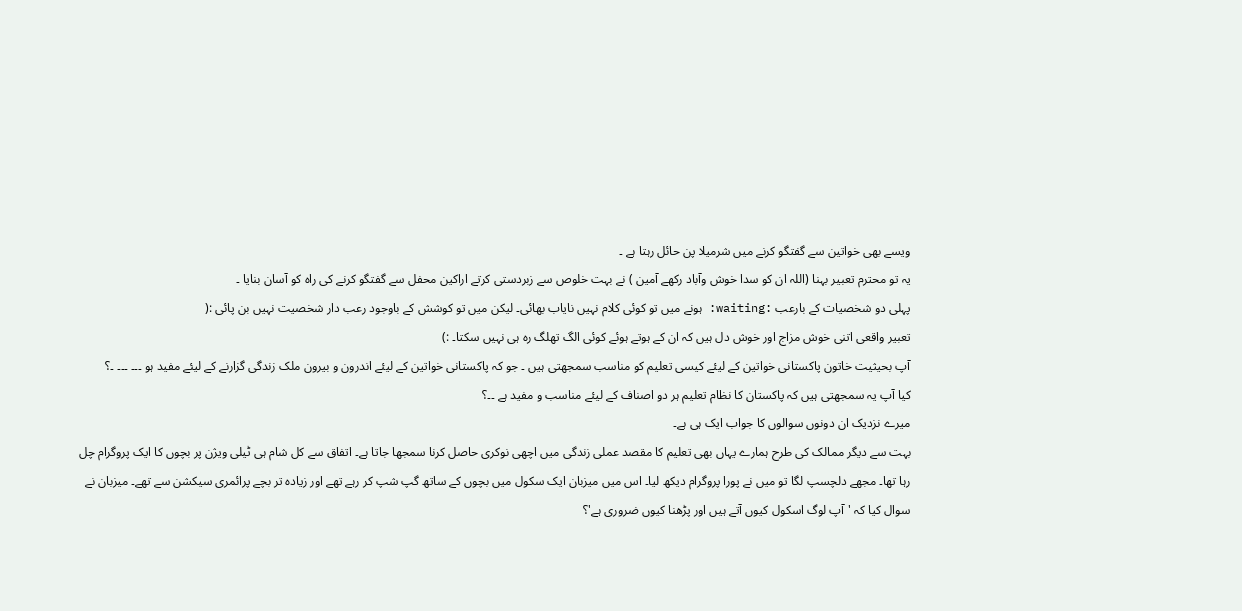ویسے بھی خواتین سے گفتگو کرنے میں شرمیلا پن حائل رہتا ہے ۔
یہ تو محترم تعبیر بہنا (اللہ ان کو سدا خوش وآباد رکھے آمین ) نے بہت خلوص سے زبردستی کرتے اراکین محفل سے گفتگو کرنے کی راہ کو آسان بنایا ۔
پہلی دو شخصیات کے بارعب :waiting: ہونے میں تو کوئی کلام نہیں نایاب بھائی۔ لیکن میں تو کوشش کے باوجود رعب دار شخصیت نہیں بن پائی :(
تعبیر واقعی اتنی خوش مزاج اور خوش دل ہیں کہ ان کے ہوتے ہوئے کوئی الگ تھلگ رہ ہی نہیں سکتا۔ :)
آپ بحیثیت خاتون پاکستانی خواتین کے لیئے کیسی تعلیم کو مناسب سمجھتی ہیں ۔ جو کہ پاکستانی خواتین کے لیئے اندرون و بیرون ملک زندگی گزارنے کے لیئے مفید ہو ۔۔۔ ۔۔۔ ۔؟
کیا آپ یہ سمجھتی ہیں کہ پاکستان کا نظام تعلیم ہر دو اصناف کے لیئے مناسب و مفید ہے ۔۔؟
میرے نزدیک ان دونوں سوالوں کا جواب ایک ہی ہے۔
بہت سے دیگر ممالک کی طرح ہمارے یہاں بھی تعلیم کا مقصد عملی زندگی میں اچھی نوکری حاصل کرنا سمجھا جاتا ہے۔ اتفاق سے کل شام ہی ٹیلی ویژن پر بچوں کا ایک پروگرام چل رہا تھا۔ مجھے دلچسپ لگا تو میں نے پورا پروگرام دیکھ لیا۔ اس میں میزبان ایک سکول میں بچوں کے ساتھ گپ شپ کر رہے تھے اور زیادہ تر بچے پرائمری سیکشن سے تھے۔ میزبان نے سوال کیا کہ 'آپ لوگ اسکول کیوں آتے ہیں اور پڑھنا کیوں ضروری ہے'؟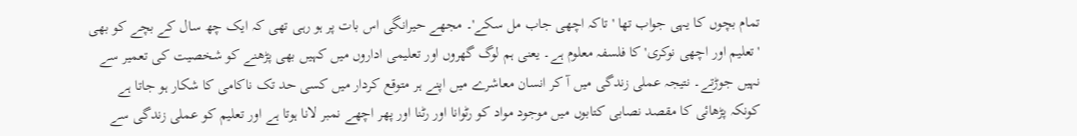تمام بچوں کا یہی جواب تھا ' تاکہ اچھی جاب مل سکے'۔ مجھے حیرانگی اس بات پر ہو رہی تھی کہ ایک چھ سال کے بچے کو بھی 'تعلیم اور اچھی نوکری' کا فلسفہ معلوم ہے۔ یعنی ہم لوگ گھروں اور تعلیمی اداروں میں کہیں بھی پڑھنے کو شخصیت کی تعمیر سے نہیں جوڑتے۔ نتیجہ عملی زندگی میں آ کر انسان معاشرے میں اپنے ہر متوقع کردار میں کسی حد تک ناکامی کا شکار ہو جاتا ہے کونکہ پڑھائی کا مقصد نصابی کتابوں میں موجود مواد کو رٹوانا اور رٹنا اور پھر اچھے نمبر لانا ہوتا ہے اور تعلیم کو عملی زندگی سے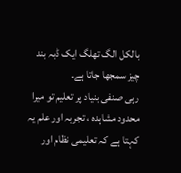بالکل الگ تھلگ ایک ڈبہ بند چیز سمجھا جاتا ہے۔
رہی صنفی بنیاد پر تعلیم تو میرا محدود مشاہدہ ، تجربہ اور علم یہ کہتا ہے کہ تعلیمی نظام اور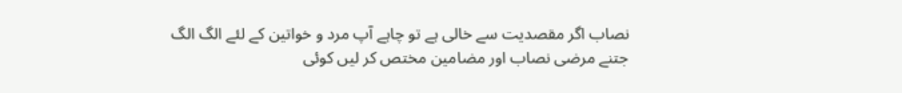نصاب اگر مقصدیت سے خالی ہے تو چاہے آپ مرد و خواتین کے لئے الگ الگ جتنے مرضی نصاب اور مضامین مختص کر لیں کوئی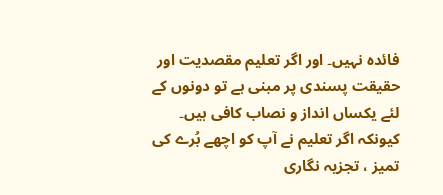فائدہ نہیں۔ اور اگر تعلیم مقصدیت اور حقیقت پسندی پر مبنی ہے تو دونوں کے لئے یکساں انداز و نصاب کافی ہیں۔ کیونکہ اگر تعلیم نے آپ کو اچھے بُرے کی تمیز ، تجزیہ نگاری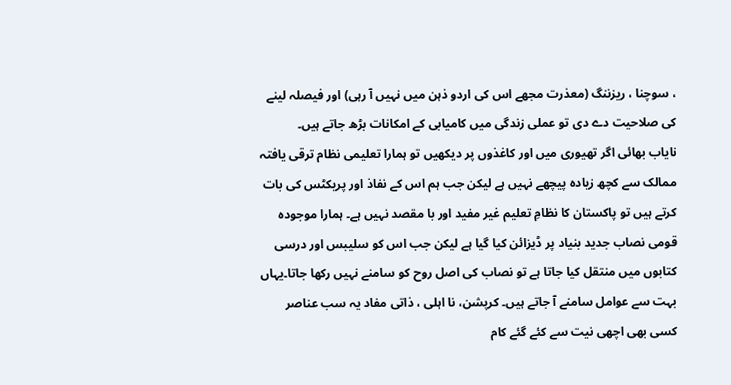، سوچنا ، ریزننگ (معذرت مجھے اس کی اردو ذہن میں نہیں آ رہی) اور فیصلہ لینے کی صلاحیت دے دی تو عملی زندگی میں کامیابی کے امکانات بڑھ جاتے ہیں۔
نایاب بھائی اگر تھیوری میں اور کاغذوں پر دیکھیں تو ہمارا تعلیمی نظام ترقی یافتہ ممالک سے کچھ زیادہ پیچھے نہیں ہے لیکن جب ہم اس کے نفاذ اور پریکٹس کی بات کرتے ہیں تو پاکستان کا نظامِ تعلیم غیر مفید اور با مقصد نہیں ہے۔ ہمارا موجودہ قومی نصاب جدید بنیاد پر ڈیزائن کیا گیا ہے لیکن جب اس کو سلیبس اور درسی کتابوں میں منتقل کیا جاتا ہے تو نصاب کی اصل روح کو سامنے نہیں رکھا جاتا۔یہاں بہت سے عوامل سامنے آ جاتے ہیں۔ کرپشن، نا اہلی ، ذاتی مفاد یہ سب عناصر کسی بھی اچھی نیت سے کئے گئے کام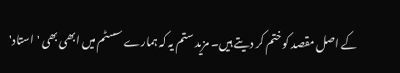کے اصل مقصد کو ختم کر دیتے ہیں۔ مزید ستم یہ کہ ہمارے سسٹم میں ابھی بھی 'استاد'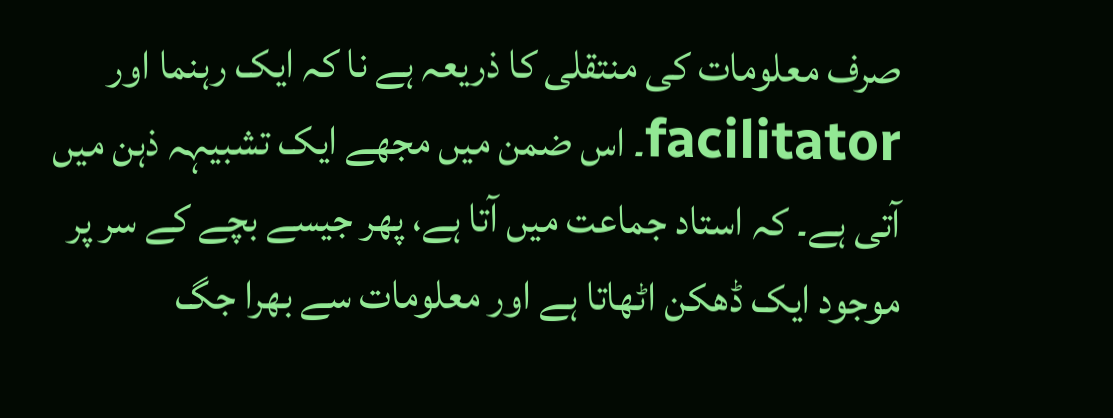صرف معلومات کی منتقلی کا ذریعہ ہے نا کہ ایک رہنما اور facilitator۔ اس ضمن میں مجھے ایک تشبیہہ ذہن میں آتی ہے۔ کہ استاد جماعت میں آتا ہے، پھر جیسے بچے کے سر پر موجود ایک ڈھکن اٹھاتا ہے اور معلومات سے بھرا جگ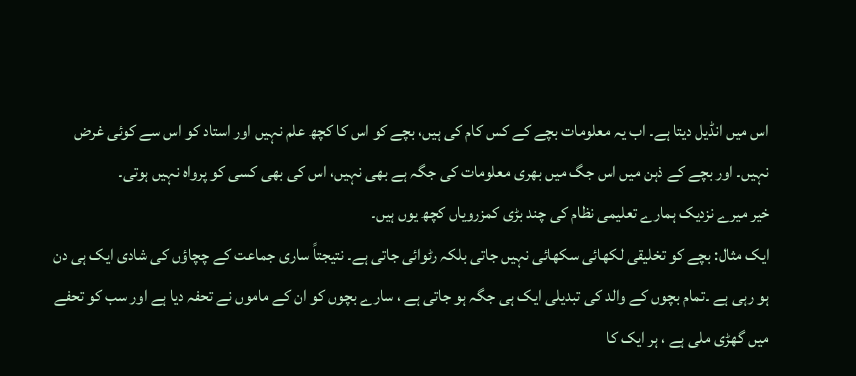اس میں انڈیل دیتا ہے۔ اب یہ معلومات بچے کے کس کام کی ہیں، بچے کو اس کا کچھ علم نہیں اور استاد کو اس سے کوئی غرض نہیں۔ اور بچے کے ذہن میں اس جگ میں بھری معلومات کی جگہ ہے بھی نہیں، اس کی بھی کسی کو پرواہ نہیں ہوتی۔
خیر میرے نزدیک ہمارے تعلیمی نظام کی چند بڑی کمزرویاں کچھ یوں ہیں۔
ایک مثال: بچے کو تخلیقی لکھائی سکھائی نہیں جاتی بلکہ رٹوائی جاتی ہے۔ نتیجتاً ساری جماعت کے چچاؤں کی شادی ایک ہی دن ہو رہی ہے ۔تمام بچوں کے والد کی تبدیلی ایک ہی جگہ ہو جاتی ہے ، سارے بچوں کو ان کے ماموں نے تحفہ دیا ہے اور سب کو تحفے میں گھڑی ملی ہے ، ہر ایک کا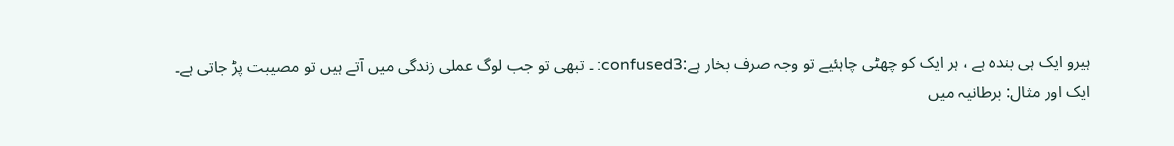ہیرو ایک ہی بندہ ہے ، ہر ایک کو چھٹی چاہئیے تو وجہ صرف بخار ہے:confused3: ۔ تبھی تو جب لوگ عملی زندگی میں آتے ہیں تو مصیبت پڑ جاتی ہے۔
ایک اور مثال: برطانیہ میں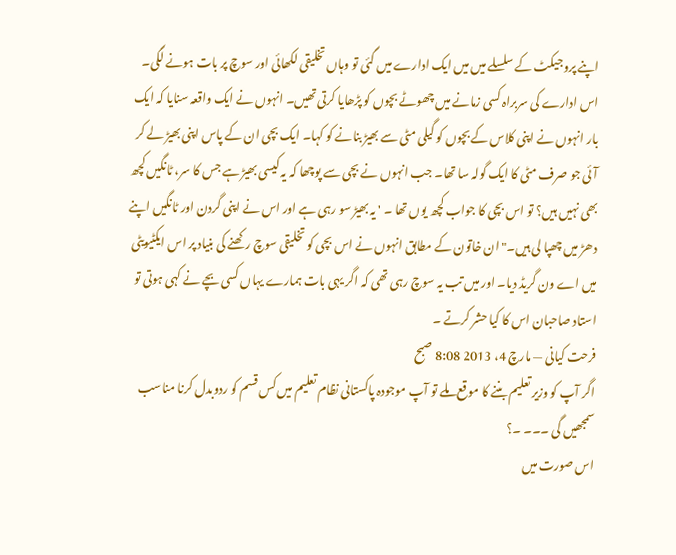اپنے پروجیکٹ کے سلسلے میں میں ایک ادارے میں گئی تو وہاں تخلیقی لکھائی اور سوچ پر بات ہونے لگی۔ اس ادارے کی سربراہ کسی زمانے میں چھوٹے بچوں کو پڑھایا کرتی تھیں۔ انہوں نے ایک واقعہ سنایا کہ ایک بار انہوں نے اپنی کلاس کے بچوں کو گیلی مٹی سے بھیڑ بنانے کو کہا۔ ایک بچی ان کے پاس اپنی بھیڑ لے کر آئی جو صرف مٹی کا ایک گولہ سا تھا۔ جب انہوں نے بچی سے پوچھا کہ یہ کیسی بھیڑ ہے جس کا سر، ٹانگیں کچھ بھی نہیں ہیں؟ تو اس بچی کا جواب کچھ یوں تھا ۔ ' یہ بھیڑ سو رہی ہے اور اس نے اپنی گردن اور ٹانگیں اپنے دھڑ میں چھپا لی ہیں۔" ان خاتون کے مطابق انہوں نے اس بچی کو تخلیقی سوچ رکھنے کی بنیاد پر اس ایکٹیویٹی میں اے ون گریڈ دیا۔ اور میں تب یہ سوچ رہی تھی کہ اگر یہی بات ہمارے یہاں کسی بچے نے کہی ہوتی تو استاد صاحبان اس کا کیا حشر کرتے ۔
فرحت کیانی — مارچ 4، 2013 8:08 صبح
اگر آپ کو وزیر تعلیم بننے کا موقع ملے تو آپ موجودہ پاکستانی نظام تعلیم میں کس قسم کو ردوبدل کرنا مناسب سمجھیں گی ۔۔۔ ۔؟
اس صورت میں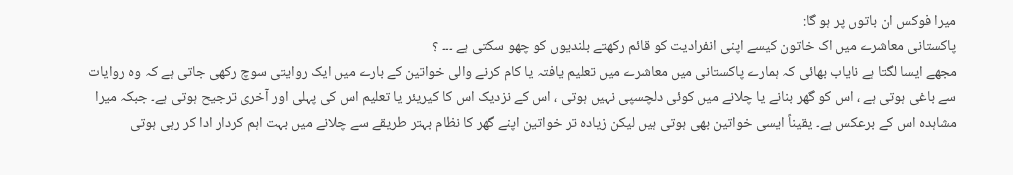میرا فوکس ان باتوں پر ہو گا:
پاکستانی معاشرے میں اک خاتون کیسے اپنی انفرادیت کو قائم رکھتے بلندیوں کو چھو سکتی ہے ۔۔۔ ؟
مجھے ایسا لگتا ہے نایاب بھائی کہ ہمارے پاکستانی میں معاشرے میں تعلیم یافتہ یا کام کرنے والی خواتین کے بارے میں ایک روایتی سوچ رکھی جاتی ہے کہ وہ روایات سے باغی ہوتی ہے ، اس کو گھر بنانے یا چلانے میں کوئی دلچسپی نہیں ہوتی ، اس کے نزدیک اس کا کیریئر یا تعلیم اس کی پہلی اور آخری ترجیح ہوتی ہے۔ جبکہ میرا مشاہدہ اس کے برعکس ہے۔ یقیناً ایسی خواتین بھی ہوتی ہیں لیکن زیادہ تر خواتین اپنے گھر کا نظام بہتر طریقے سے چلانے میں بہت اہم کردار ادا کر رہی ہوتی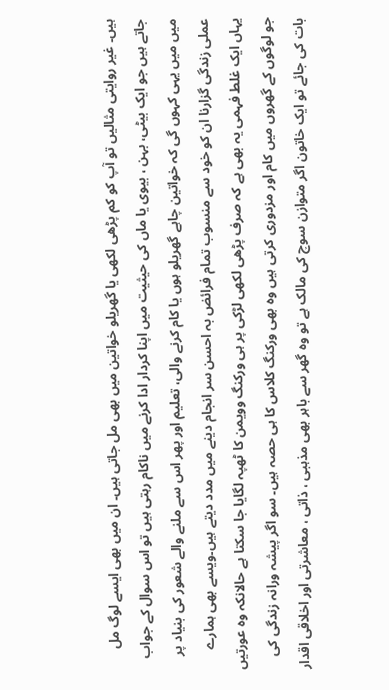ہیں۔ غیر روایتی مثالیں تو آپ کو کم پڑھی لکھی یا گھریلو خواتین میں بھی مل جاتی ہیں۔ ان میں بھی ایسے لوگ مل جاتے ہیں جو ایک بیٹی، بہن ، بیوی یا ماں کی حیثیت میں اپنا کردار ادا کرنے میں ناکام رہتی ہیں تو اس سوال کے جواب میں میں یہی کہوں گی کہ خواتین چاہے گھریلو ہوں یا کام کرنے والی، تعلیم اور پھر اس سے ملنے والے شعور کی بنیاد پر عملی زندگی گزارنا ان کو خود سے منسوب تمام فرائض بہ احسن سر انجام دینے میں مدد دیتے ہیں۔ویسے بھی ہمارے یہاں ایک غلط فہمی یہ بھی ہے کہ صرف پڑھی لکھی لڑکی پر ہی ورکنگ وویمن کا ٹھپہ لگایا جا سکتا ہے حالانکہ وہ عورتیں جو لوگوں کے گھروں میں کام اور مزدوری کرتی ہیں وہ بھی ورکنگ کلاس کا ہی حصہ ہیں۔ سو اگر پیشہ ورانہ زندگی کی بات کی جائے تو ایک خاتون اگر متوازن سوچ کی مالک ہے تو وہ گھر سے باہر بھی مذہبی ، ذاتی ، معاشرتی اور اخلاقی اقدار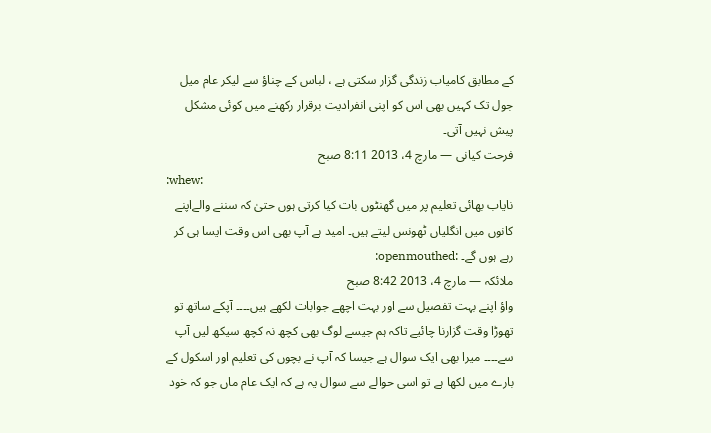کے مطابق کامیاب زندگی گزار سکتی ہے ، لباس کے چناؤ سے لیکر عام میل جول تک کہیں بھی اس کو اپنی انفرادیت برقرار رکھنے میں کوئی مشکل پیش نہیں آتی۔
فرحت کیانی — مارچ 4، 2013 8:11 صبح
:whew:
نایاب بھائی تعلیم پر میں گھنٹوں بات کیا کرتی ہوں حتیٰ کہ سننے والےاپنے کانوں میں انگلیاں ٹھونس لیتے ہیں۔ امید ہے آپ بھی اس وقت ایسا ہی کر رہے ہوں گے۔ :openmouthed:
ملائکہ — مارچ 4، 2013 8:42 صبح
واؤ اپنے بہت تفصیل سے اور بہت اچھے جوابات لکھے ہیں۔۔۔۔ آپکے ساتھ تو تھوڑا وقت گزارنا چائیے تاکہ ہم جیسے لوگ بھی کچھ نہ کچھ سیکھ لیں آپ سے۔۔۔۔ میرا بھی ایک سوال ہے جیسا کہ آپ نے بچوں کی تعلیم اور اسکول کے بارے میں لکھا ہے تو اسی حوالے سے سوال یہ ہے کہ ایک عام ماں جو کہ خود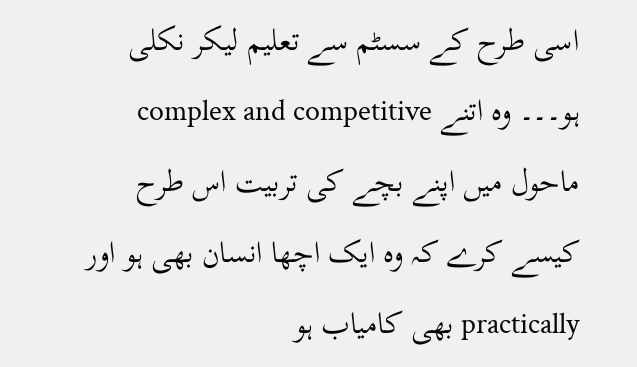اسی طرح کے سسٹم سے تعلیم لیکر نکلی ہو۔۔۔ وہ اتنے complex and competitive ماحول میں اپنے بچے کی تربیت اس طرح کیسے کرے کہ وہ ایک اچھا انسان بھی ہو اور practically بھی کامیاب ہو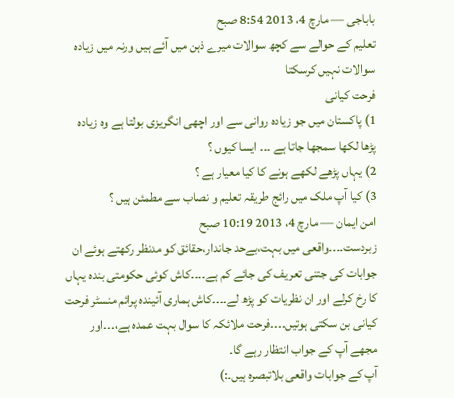باباجی — مارچ 4، 2013 8:54 صبح
تعلیم کے حوالے سے کچھ سوالات میرے ذہن میں آئے ہیں ورنہ میں زیادہ سوالات نہیں کرسکتا
فرحت کیانی
1) پاکستان میں جو زیادہ روانی سے اور اچھی انگریزی بولتا ہے وہ زیادہ پڑھا لکھا سمجھا جاتا ہے ۔۔۔ ایسا کیوں ؟
2) یہاں پڑھے لکھے ہونے کا کیا معیار ہے ؟
3) کیا آپ ملک میں رائج طریقہ تعلیم و نصاب سے مطمئن ہیں ؟
امن ایمان — مارچ 4، 2013 10:19 صبح
زبردست۔۔۔۔واقعی میں بہت،بےحد جاندار،حقائق کو مدنظر رکھتے ہوئے ان جوابات کی جتنی تعریف کی جائے کم ہے۔۔۔۔کاش کوئی حکومتی بندہ یہاں کا رخ کرلے اور ان نظریات کو پڑھ لے۔۔۔۔کاش ہماری آئیندہ پرائم منسٹر فرحت کیانی بن سکتی ہوتیں۔۔۔۔فرحت ملائکہ کا سوال بہت عمدہ ہے،۔۔۔اور مجھے آپ کے جواب انتظار رہے گا۔
آپ کے جوابات واقعی بلاتبصرہ ہیں۔:)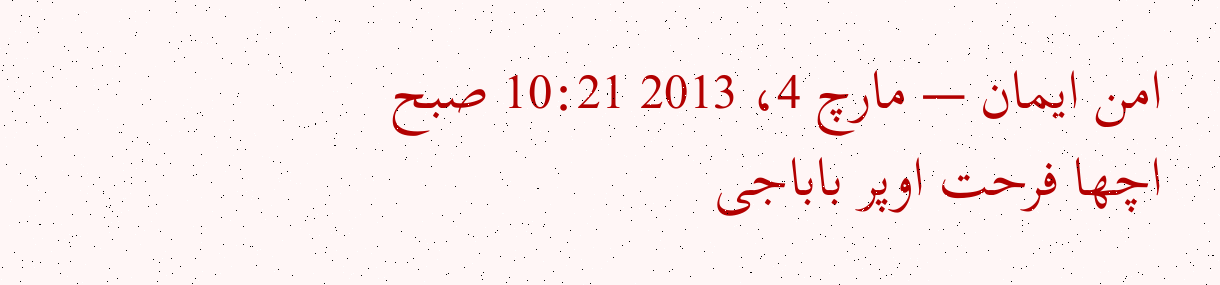امن ایمان — مارچ 4، 2013 10:21 صبح
اچھا فرحت اوپر باباجی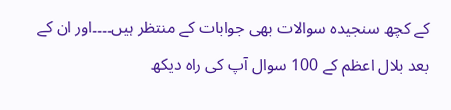کے کچھ سنجیدہ سوالات بھی جوابات کے منتظر ہیں۔۔۔۔اور ان کے بعد بلال اعظم کے 100 سوال آپ کی راہ دیکھ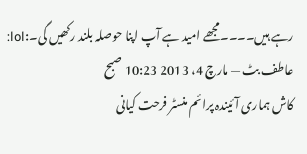رہے ہیں۔۔۔۔مجھے امید ہے آپ اپنا حوصلہ بلند رکھیں گی۔:lol:
عاطف بٹ — مارچ 4، 2013 10:23 صبح
کاش ہماری آئیندہ پرائم منسٹر فرحت کیانی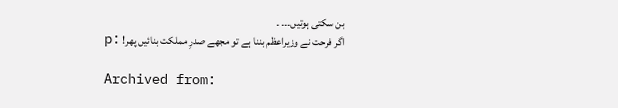بن سکتی ہوتیں۔۔۔ ۔
اگر فرحت نے وزیراعظم بننا ہے تو مجھے صدرِ مملکت بنائیں پھر! :p

Archived from: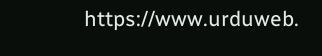https://www.urduweb.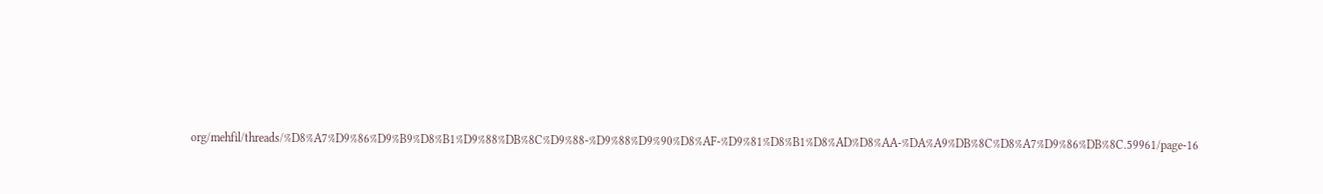org/mehfil/threads/%D8%A7%D9%86%D9%B9%D8%B1%D9%88%DB%8C%D9%88-%D9%88%D9%90%D8%AF-%D9%81%D8%B1%D8%AD%D8%AA-%DA%A9%DB%8C%D8%A7%D9%86%DB%8C.59961/page-16